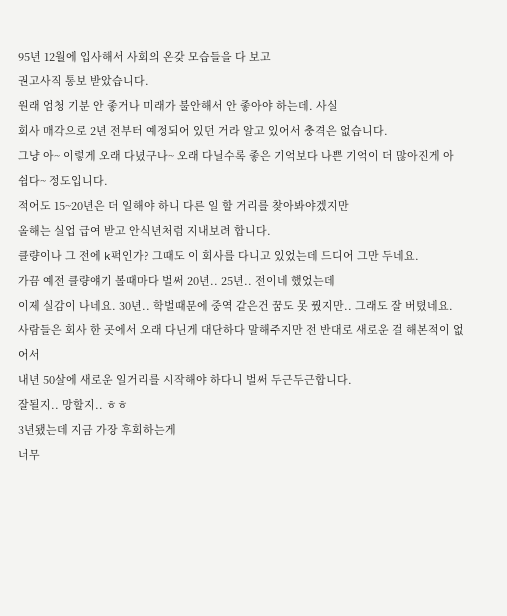95년 12월에 입사해서 사회의 온갖 모습들을 다 보고
권고사직 통보 받았습니다.
원래 엄청 기분 안 좋거나 미래가 불안해서 안 좋아야 하는데. 사실
회사 매각으로 2년 전부터 예정되어 있던 거라 알고 있어서 충격은 없습니다.
그냥 아~ 이렇게 오래 다녔구나~ 오래 다닐수록 좋은 기억보다 나쁜 기억이 더 많아진게 아쉽다~ 정도입니다.
적어도 15~20년은 더 일해야 하니 다른 일 할 거리를 찾아봐야겠지만
올해는 실업 급여 받고 안식년처럼 지내보려 합니다.
클량이나 그 전에 k퍽인가? 그때도 이 회사를 다니고 있었는데 드디어 그만 두네요.
가끔 예전 클량얘기 볼때마다 벌써 20년.. 25년.. 전이네 했었는데
이제 실감이 나네요. 30년.. 학벌때문에 중역 같은건 꿈도 못 꿨지만.. 그래도 잘 버텼네요.
사람들은 회사 한 곳에서 오래 다닌게 대단하다 말해주지만 전 반대로 새로운 걸 해본적이 없어서
내년 50살에 새로운 일거리를 시작해야 하다니 벌써 두근두근합니다.
잘될지.. 망할지.. ㅎㅎ
3년됐는데 지금 가장 후회하는게
너무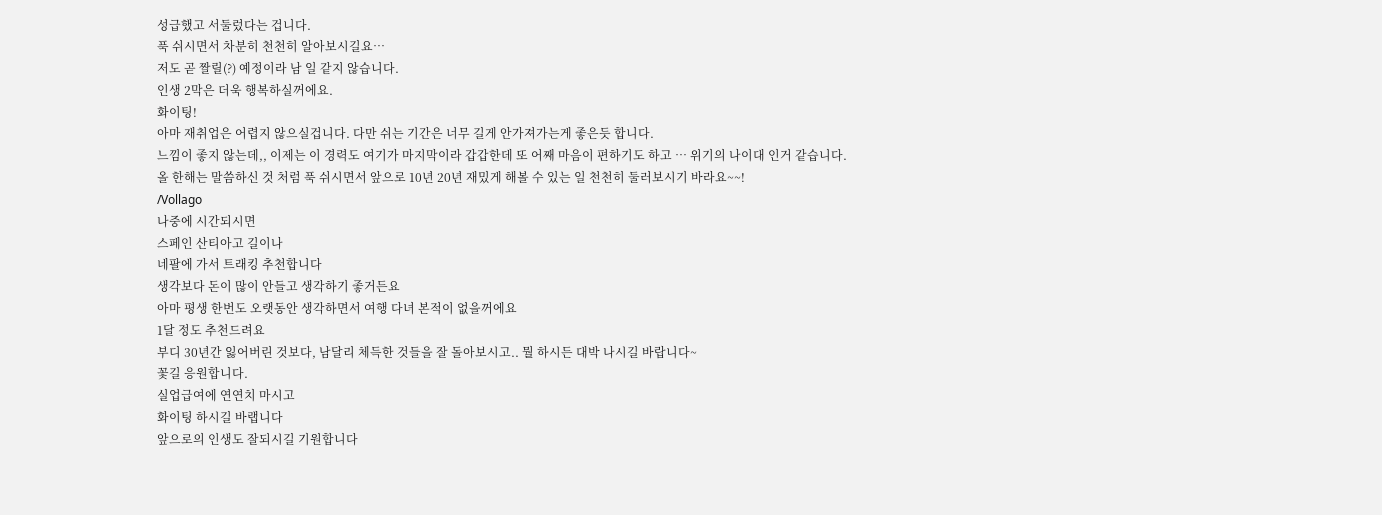성급했고 서둘렀다는 겁니다.
푹 쉬시면서 차분히 천천히 알아보시길요…
저도 곧 짤릴(?) 예정이라 남 일 같지 않습니다.
인생 2막은 더욱 행복하실꺼에요.
화이팅!
아마 재취업은 어렵지 않으실겁니다. 다만 쉬는 기간은 너무 길게 안가져가는게 좋은듯 합니다.
느낌이 좋지 않는데,, 이제는 이 경력도 여기가 마지막이라 갑갑한데 또 어째 마음이 편하기도 하고 … 위기의 나이대 인거 같습니다.
올 한해는 말씀하신 것 처럼 푹 쉬시면서 앞으로 10년 20년 재밌게 해볼 수 있는 일 천천히 둘러보시기 바라요~~!
/Vollago
나중에 시간되시면
스페인 산티아고 길이나
네팔에 가서 트래킹 추천합니다
생각보다 돈이 많이 안들고 생각하기 좋거든요
아마 평생 한번도 오랫동안 생각하면서 여행 다녀 본적이 없을꺼에요
1달 정도 추천드려요
부디 30년간 잃어버린 것보다, 남달리 체득한 것들을 잘 돌아보시고.. 뭘 하시든 대박 나시길 바랍니다~
꽃길 응원합니다.
실업급여에 연연치 마시고
화이팅 하시길 바랩니다
앞으로의 인생도 잘되시길 기원합니다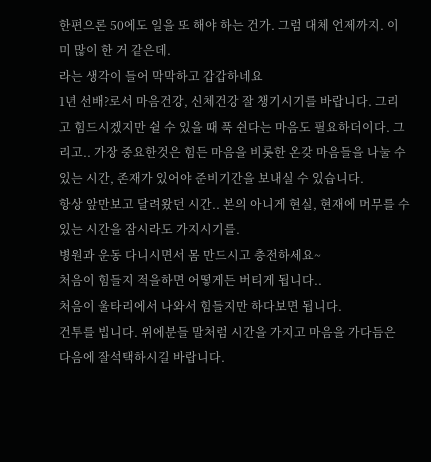한편으론 50에도 일을 또 해야 하는 건가. 그럼 대체 언제까지. 이미 많이 한 거 같은데.
라는 생각이 들어 막막하고 갑갑하네요
1년 선배?로서 마음건강, 신체건강 잘 챙기시기를 바랍니다. 그리고 힘드시겠지만 쉴 수 있을 때 푹 쉰다는 마음도 필요하더이다. 그리고.. 가장 중요한것은 힘든 마음을 비롯한 온갖 마음들을 나눌 수 있는 시간, 존재가 있어야 준비기간을 보내실 수 있습니다.
항상 앞만보고 달려왔던 시간.. 본의 아니게 현실, 현재에 머무를 수 있는 시간을 잠시라도 가지시기를.
병원과 운동 다니시면서 몸 만드시고 충전하세요~
처음이 힘들지 적을하면 어떻게든 버티게 됩니다..
처음이 울타리에서 나와서 힘들지만 하다보면 됩니다.
건투를 빕니다. 위에분들 말처럼 시간을 가지고 마음을 가다듬은 다음에 잘석택하시길 바랍니다.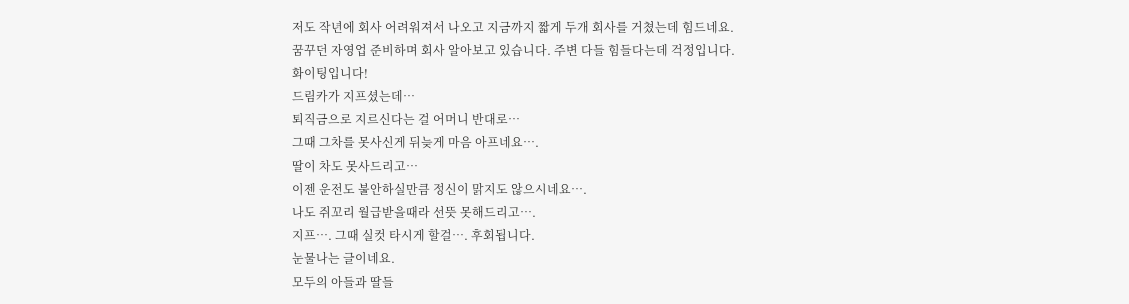저도 작년에 회사 어려워져서 나오고 지금까지 짧게 두개 회사를 거쳤는데 힘드네요.
꿈꾸던 자영업 준비하며 회사 알아보고 있습니다. 주변 다들 힘들다는데 걱정입니다.
화이팅입니다!
드림카가 지프셨는데…
퇴직금으로 지르신다는 걸 어머니 반대로…
그때 그차를 못사신게 뒤늦게 마음 아프네요….
딸이 차도 못사드리고…
이젠 운전도 불안하실만큼 정신이 맑지도 않으시네요….
나도 쥐꼬리 월급받을때라 선뜻 못해드리고….
지프…. 그때 실컷 타시게 할걸…. 후회됩니다.
눈물나는 글이네요.
모두의 아들과 딸들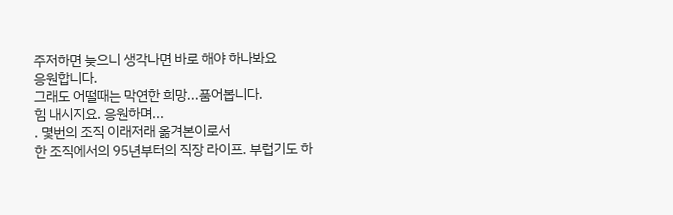주저하면 늦으니 생각나면 바로 해야 하나봐요
응원합니다.
그래도 어떨때는 막연한 희망...품어봅니다.
힘 내시지요. 응원하며...
. 몇번의 조직 이래저래 옮겨본이로서
한 조직에서의 95년부터의 직장 라이프. 부럽기도 하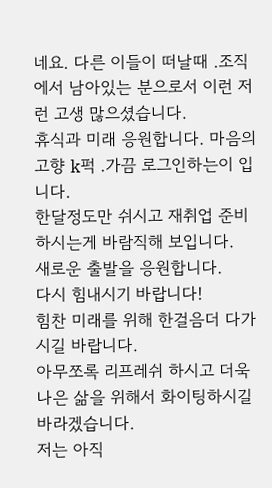네요. 다른 이들이 떠날때 .조직에서 남아있는 분으로서 이런 저런 고생 많으셨습니다.
휴식과 미래 응원합니다. 마음의 고향 k퍽 .가끔 로그인하는이 입니다.
한달정도만 쉬시고 재취업 준비하시는게 바람직해 보입니다.
새로운 출발을 응원합니다.
다시 힘내시기 바랍니다!
힘찬 미래를 위해 한걸음더 다가시길 바랍니다.
아무쪼록 리프레쉬 하시고 더욱 나은 삶을 위해서 화이팅하시길 바라겠습니다.
저는 아직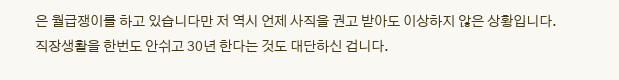은 월급쟁이를 하고 있습니다만 저 역시 언제 사직을 권고 받아도 이상하지 않은 상황입니다.
직장생활을 한번도 안쉬고 30년 한다는 것도 대단하신 겁니다.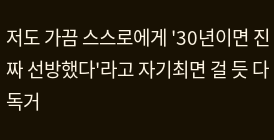저도 가끔 스스로에게 '30년이면 진짜 선방했다'라고 자기최면 걸 듯 다독거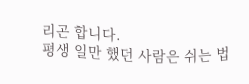리곤 합니다.
평생 일만 했던 사람은 쉬는 법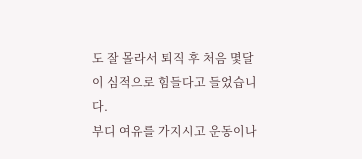도 잘 몰라서 퇴직 후 처음 몇달이 심적으로 힘들다고 들었습니다.
부디 여유를 가지시고 운동이나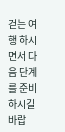걷는 여행 하시면서 다음 단계를 준비하시길 바랍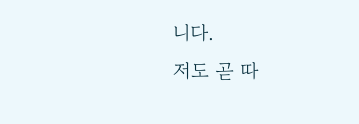니다.
저도 곧 따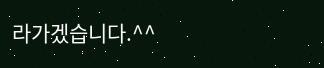라가겠습니다.^^